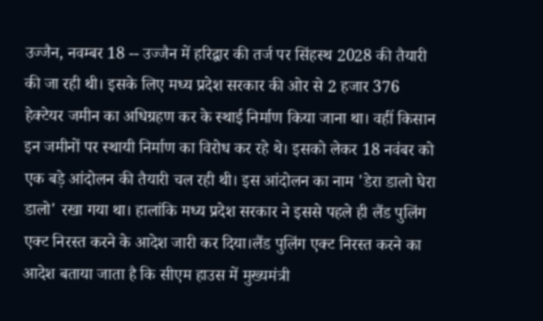उज्जैन, नवम्बर 18 -- उज्जैन में हरिद्वार की तर्ज पर सिंहस्थ 2028 की तैयारी की जा रही थी। इसके लिए मध्य प्रदेश सरकार की ओर से 2 हजार 376 हेक्टेयर जमीन का अधिग्रहण कर के स्थाई निर्माण किया जाना था। वहीं किसान इन जमीनों पर स्थायी निर्माण का विरोध कर रहे थे। इसको लेकर 18 नवंबर को एक बड़े आंदोलन की तैयारी चल रही थी। इस आंदोलन का नाम 'डेरा डालो घेरा डालो' रखा गया था। हालांकि मध्य प्रदेश सरकार ने इससे पहले ही लैंड पुलिंग एक्ट निरस्त करने के आदेश जारी कर दिया।लैंड पुलिंग एक्ट निरस्त करने का आदेश बताया जाता है कि सीएम हाउस में मुख्यमंत्री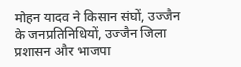मोहन यादव ने किसान संघों, उज्जैन के जनप्रतिनिधियों, उज्जैन जिला प्रशासन और भाजपा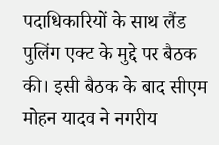पदाधिकारियों के साथ लैंड पुलिंग एक्ट के मुद्दे पर बैठक की। इसी बैठक के बाद सीएम मोहन यादव ने नगरीय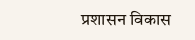प्रशासन विकास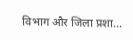विभाग और जिला प्रशा...